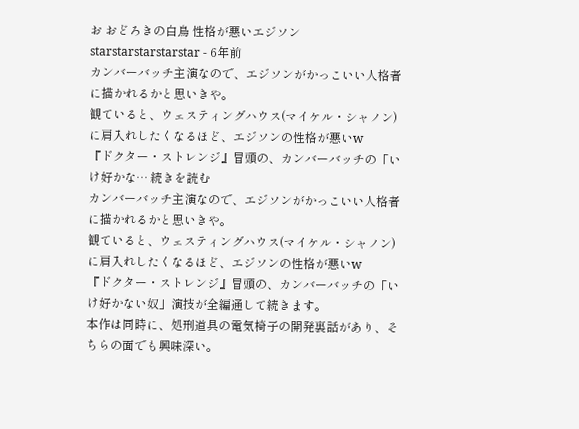お おどろきの白鳥 性格が悪いエジソン
starstarstarstarstar - 6年前
カンバーバッチ主演なので、エジソンがかっこいい人格者に描かれるかと思いきや。
観ていると、ウェスティングハウス(マイケル・シャノン)に肩入れしたくなるほど、エジソンの性格が悪いw
『ドクター・ストレンジ』冒頭の、カンバーバッチの「いけ好かな… 続きを読む
カンバーバッチ主演なので、エジソンがかっこいい人格者に描かれるかと思いきや。
観ていると、ウェスティングハウス(マイケル・シャノン)に肩入れしたくなるほど、エジソンの性格が悪いw
『ドクター・ストレンジ』冒頭の、カンバーバッチの「いけ好かない奴」演技が全編通して続きます。
本作は同時に、処刑道具の電気椅子の開発裏話があり、そちらの面でも興味深い。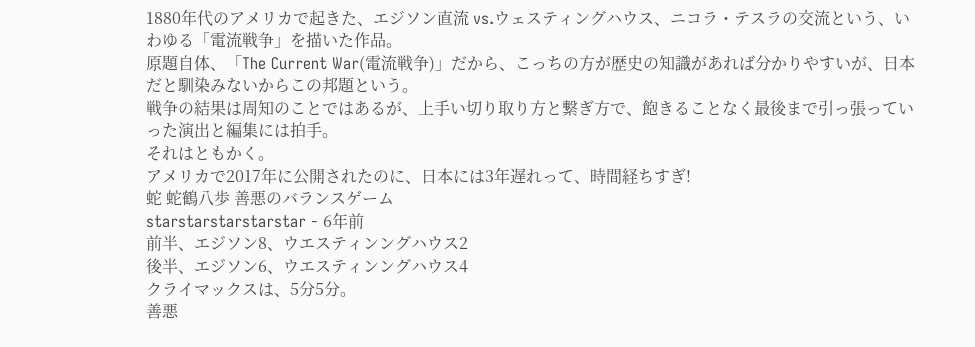1880年代のアメリカで起きた、エジソン直流 vs.ウェスティングハウス、ニコラ・テスラの交流という、いわゆる「電流戦争」を描いた作品。
原題自体、「The Current War(電流戦争)」だから、こっちの方が歴史の知識があれば分かりやすいが、日本だと馴染みないからこの邦題という。
戦争の結果は周知のことではあるが、上手い切り取り方と繋ぎ方で、飽きることなく最後まで引っ張っていった演出と編集には拍手。
それはともかく。
アメリカで2017年に公開されたのに、日本には3年遅れって、時間経ちすぎ!
蛇 蛇鶴八歩 善悪のバランスゲーム
starstarstarstarstar - 6年前
前半、エジソン8、ウエスティンングハウス2
後半、エジソン6、ウエスティンングハウス4
クライマックスは、5分5分。
善悪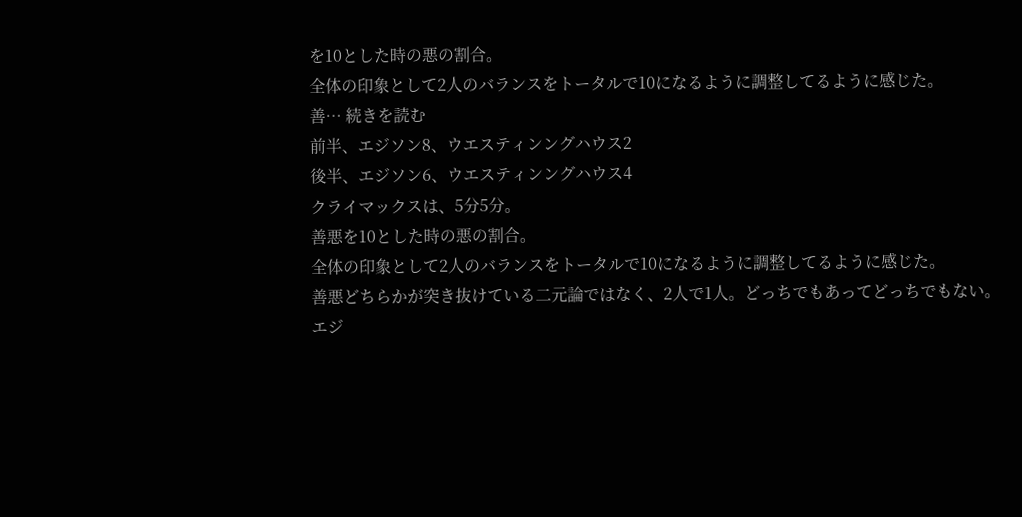を10とした時の悪の割合。
全体の印象として2人のバランスをトータルで10になるように調整してるように感じた。
善… 続きを読む
前半、エジソン8、ウエスティンングハウス2
後半、エジソン6、ウエスティンングハウス4
クライマックスは、5分5分。
善悪を10とした時の悪の割合。
全体の印象として2人のバランスをトータルで10になるように調整してるように感じた。
善悪どちらかが突き抜けている二元論ではなく、2人で1人。どっちでもあってどっちでもない。
エジ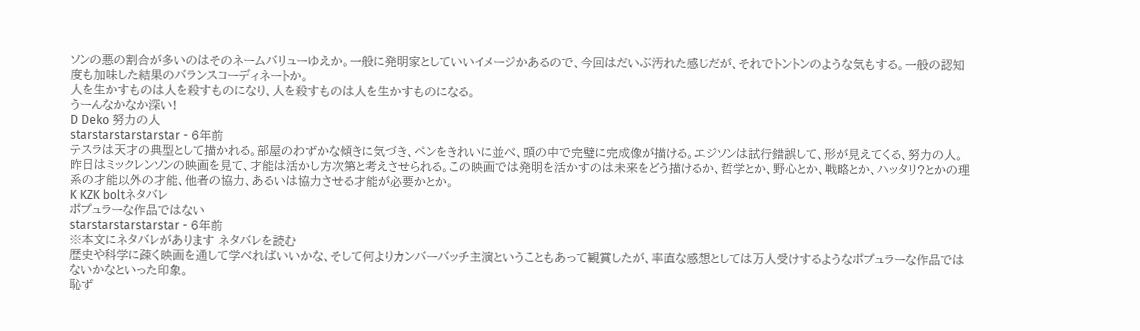ソンの悪の割合が多いのはそのネームバリューゆえか。一般に発明家としていいイメージかあるので、今回はだいぶ汚れた感じだが、それでトントンのような気もする。一般の認知度も加味した結果のバランスコーディネートか。
人を生かすものは人を殺すものになり、人を殺すものは人を生かすものになる。
うーんなかなか深い!
D Deko 努力の人
starstarstarstarstar - 6年前
テスラは天才の典型として描かれる。部屋のわずかな傾きに気づき、ペンをきれいに並べ、頭の中で完璧に完成像が描ける。エジソンは試行錯誤して、形が見えてくる、努力の人。
昨日はミックレンソンの映画を見て、才能は活かし方次第と考えさせられる。この映画では発明を活かすのは未来をどう描けるか、哲学とか、野心とか、戦略とか、ハッタリ?とかの理系の才能以外の才能、他者の協力、あるいは協力させる才能が必要かとか。
K KZK boltネタバレ
ポプュラーな作品ではない
starstarstarstarstar - 6年前
※本文にネタバレがあります ネタバレを読む
歴史や科学に疎く映画を通して学べればいいかな、そして何よりカンバーバッチ主演ということもあって観賞したが、率直な感想としては万人受けするようなポプュラーな作品ではないかなといった印象。
恥ず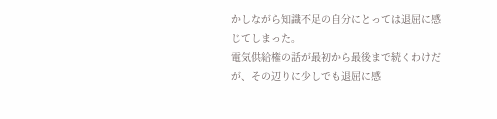かしながら知識不足の自分にとっては退屈に感じてしまった。
電気供給権の話が最初から最後まで続くわけだが、その辺りに少しでも退屈に感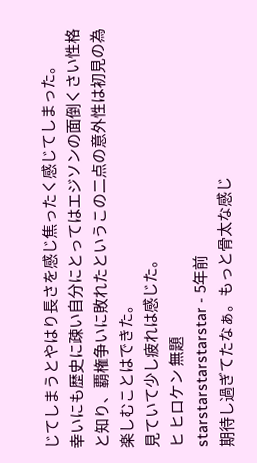じてしまうとやはり長さを感じ焦ったく感じてしまった。
幸いにも歴史に疎い自分にとってはエジソンの面倒くさい性格と知り、覇権争いに敗れたというこの二点の意外性は初見の為楽しむことはできた。
見ていて少し疲れは感じた。
ヒ ヒロケン 無題
starstarstarstarstar - 5年前
期待し過ぎてたなぁ。もっと骨太な感じ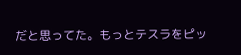だと思ってた。もっとテスラをピッ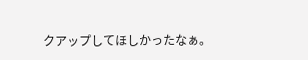クアップしてほしかったなぁ。